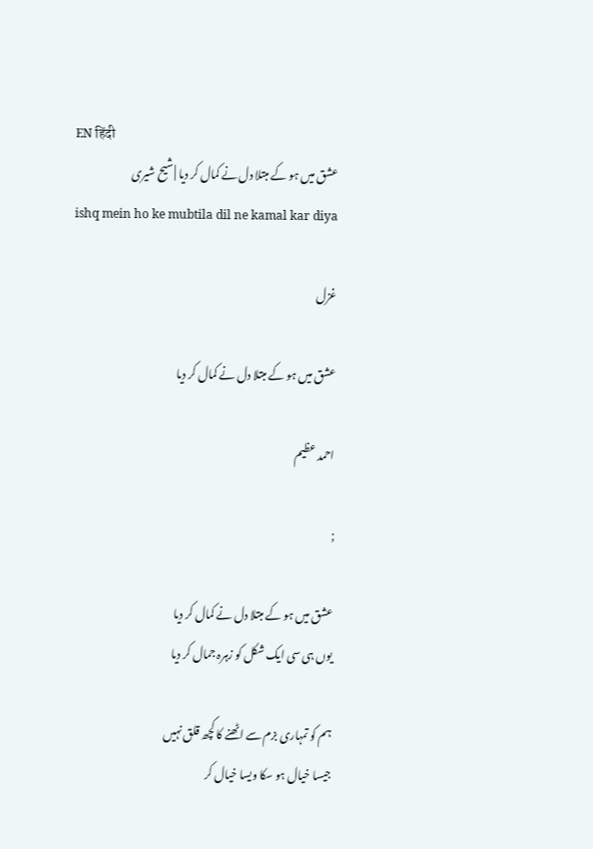EN हिंदी
عشق میں ہو کے مبتلا دل نے کمال کر دیا | شیح شیری
ishq mein ho ke mubtila dil ne kamal kar diya

غزل

عشق میں ہو کے مبتلا دل نے کمال کر دیا

احمد عظیم

;

عشق میں ہو کے مبتلا دل نے کمال کر دیا
یوں ہی سی ایک شکل کو زہرہ جمال کر دیا

ہم کو تمہاری بزم سے اٹھنے کا کچھ قلق نہیں
جیسا خیال ہو سکا ویسا خیال کر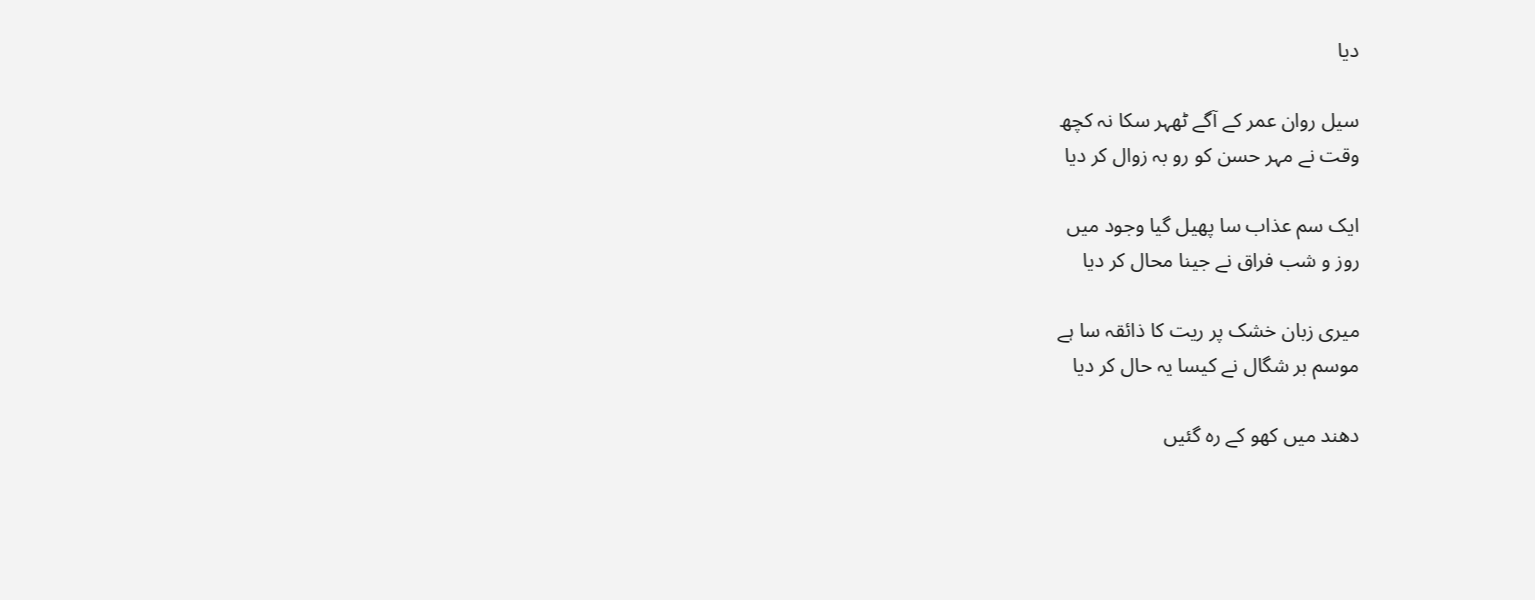دیا

سیل روان عمر کے آگے ٹھہر سکا نہ کچھ
وقت نے مہر حسن کو رو بہ زوال کر دیا

ایک سم عذاب سا پھیل گیا وجود میں
روز و شب فراق نے جینا محال کر دیا

میری زبان خشک پر ریت کا ذائقہ سا ہے
موسم بر شگال نے کیسا یہ حال کر دیا

دھند میں کھو کے رہ گئیں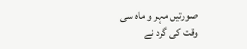صورتیں مہر و ماہ سی
وقت کی گرد نے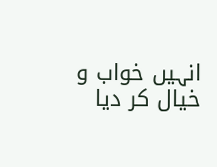انہیں خواب و خیال کر دیا